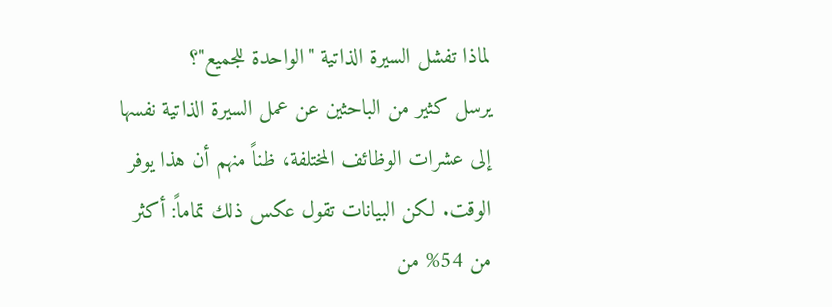لماذا تفشل السيرة الذاتية "الواحدة للجميع"؟
يرسل كثير من الباحثين عن عمل السيرة الذاتية نفسها إلى عشرات الوظائف المختلفة، ظناً منهم أن هذا يوفر الوقت. لكن البيانات تقول عكس ذلك تماماً: أكثر من 54% من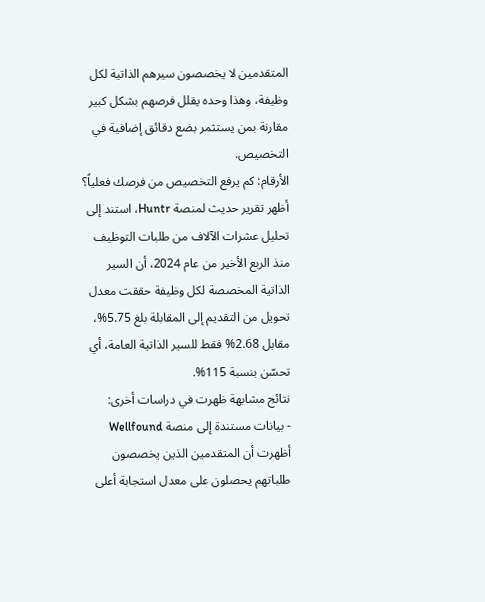المتقدمين لا يخصصون سيرهم الذاتية لكل وظيفة، وهذا وحده يقلل فرصهم بشكل كبير مقارنة بمن يستثمر بضع دقائق إضافية في التخصيص.
الأرقام: كم يرفع التخصيص من فرصك فعلياً؟
أظهر تقرير حديث لمنصة Huntr، استند إلى تحليل عشرات الآلاف من طلبات التوظيف منذ الربع الأخير من عام 2024، أن السير الذاتية المخصصة لكل وظيفة حققت معدل تحويل من التقديم إلى المقابلة بلغ 5.75%، مقابل 2.68% فقط للسير الذاتية العامة، أي تحسّن بنسبة 115%.
نتائج مشابهة ظهرت في دراسات أخرى:
- بيانات مستندة إلى منصة Wellfound أظهرت أن المتقدمين الذين يخصصون طلباتهم يحصلون على معدل استجابة أعلى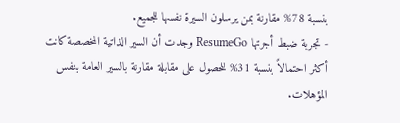بنسبة 78% مقارنة بمن يرسلون السيرة نفسها للجميع.
- تجربة ضبط أجرتها ResumeGo وجدت أن السير الذاتية المخصصة كانت أكثر احتمالاً بنسبة 31% للحصول على مقابلة مقارنة بالسير العامة بنفس المؤهلات.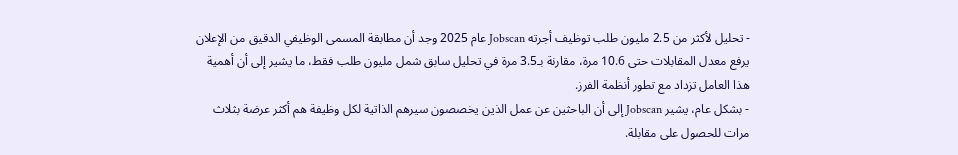- تحليل لأكثر من 2.5 مليون طلب توظيف أجرته Jobscan عام 2025 وجد أن مطابقة المسمى الوظيفي الدقيق من الإعلان يرفع معدل المقابلات حتى 10.6 مرة، مقارنة بـ3.5 مرة في تحليل سابق شمل مليون طلب فقط، ما يشير إلى أن أهمية هذا العامل تزداد مع تطور أنظمة الفرز.
- بشكل عام، يشير Jobscan إلى أن الباحثين عن عمل الذين يخصصون سيرهم الذاتية لكل وظيفة هم أكثر عرضة بثلاث مرات للحصول على مقابلة.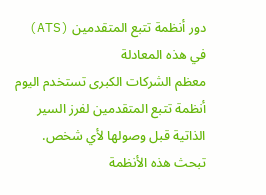دور أنظمة تتبع المتقدمين (ATS) في هذه المعادلة
معظم الشركات الكبرى تستخدم اليوم أنظمة تتبع المتقدمين لفرز السير الذاتية قبل وصولها لأي شخص. تبحث هذه الأنظمة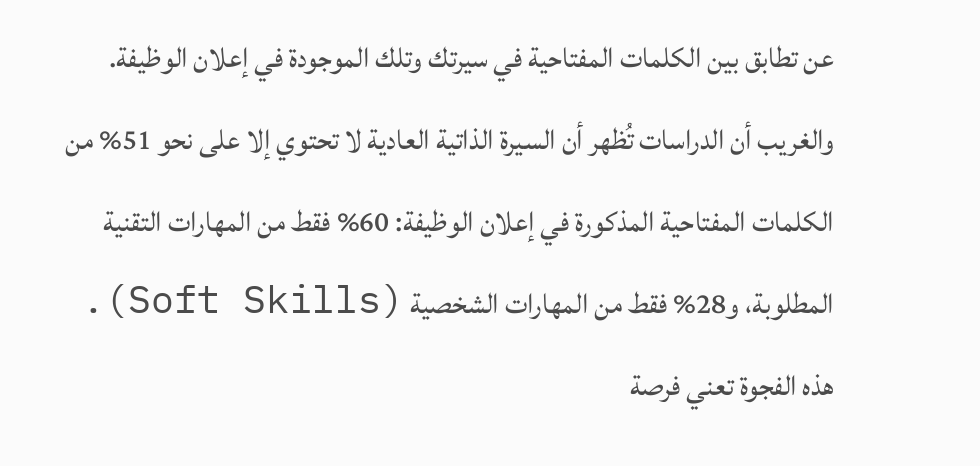عن تطابق بين الكلمات المفتاحية في سيرتك وتلك الموجودة في إعلان الوظيفة. والغريب أن الدراسات تُظهر أن السيرة الذاتية العادية لا تحتوي إلا على نحو 51% من الكلمات المفتاحية المذكورة في إعلان الوظيفة: 60% فقط من المهارات التقنية المطلوبة، و28% فقط من المهارات الشخصية (Soft Skills). هذه الفجوة تعني فرصة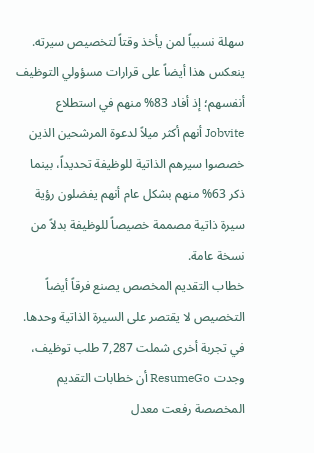سهلة نسبياً لمن يأخذ وقتاً لتخصيص سيرته.
ينعكس هذا أيضاً على قرارات مسؤولي التوظيف أنفسهم؛ إذ أفاد 83% منهم في استطلاع Jobvite أنهم أكثر ميلاً لدعوة المرشحين الذين خصصوا سيرهم الذاتية للوظيفة تحديداً، بينما ذكر 63% منهم بشكل عام أنهم يفضلون رؤية سيرة ذاتية مصممة خصيصاً للوظيفة بدلاً من نسخة عامة.
خطاب التقديم المخصص يصنع فرقاً أيضاً
التخصيص لا يقتصر على السيرة الذاتية وحدها. في تجربة أخرى شملت 7,287 طلب توظيف، وجدت ResumeGo أن خطابات التقديم المخصصة رفعت معدل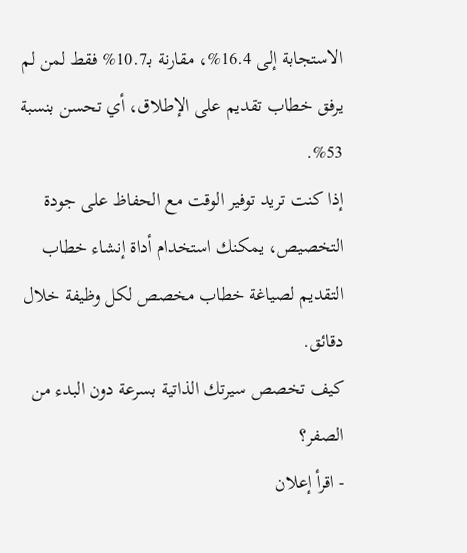الاستجابة إلى 16.4%، مقارنة بـ10.7% فقط لمن لم يرفق خطاب تقديم على الإطلاق، أي تحسن بنسبة 53%.
إذا كنت تريد توفير الوقت مع الحفاظ على جودة التخصيص، يمكنك استخدام أداة إنشاء خطاب التقديم لصياغة خطاب مخصص لكل وظيفة خلال دقائق.
كيف تخصص سيرتك الذاتية بسرعة دون البدء من الصفر؟
- اقرأ إعلان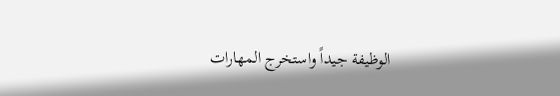الوظيفة جيداً واستخرج المهارات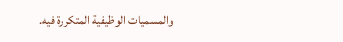والمسميات الوظيفية المتكررة فيه.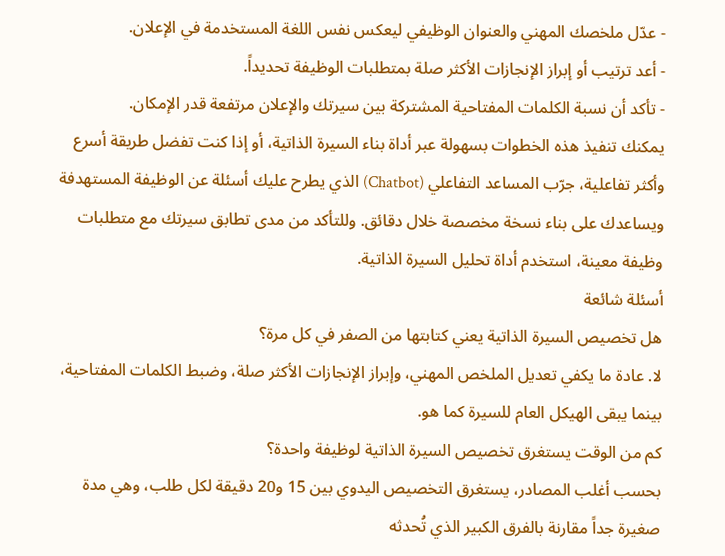- عدّل ملخصك المهني والعنوان الوظيفي ليعكس نفس اللغة المستخدمة في الإعلان.
- أعد ترتيب أو إبراز الإنجازات الأكثر صلة بمتطلبات الوظيفة تحديداً.
- تأكد أن نسبة الكلمات المفتاحية المشتركة بين سيرتك والإعلان مرتفعة قدر الإمكان.
يمكنك تنفيذ هذه الخطوات بسهولة عبر أداة بناء السيرة الذاتية، أو إذا كنت تفضل طريقة أسرع وأكثر تفاعلية، جرّب المساعد التفاعلي (Chatbot) الذي يطرح عليك أسئلة عن الوظيفة المستهدفة ويساعدك على بناء نسخة مخصصة خلال دقائق. وللتأكد من مدى تطابق سيرتك مع متطلبات وظيفة معينة، استخدم أداة تحليل السيرة الذاتية.
أسئلة شائعة
هل تخصيص السيرة الذاتية يعني كتابتها من الصفر في كل مرة؟
لا. عادة ما يكفي تعديل الملخص المهني، وإبراز الإنجازات الأكثر صلة، وضبط الكلمات المفتاحية، بينما يبقى الهيكل العام للسيرة كما هو.
كم من الوقت يستغرق تخصيص السيرة الذاتية لوظيفة واحدة؟
بحسب أغلب المصادر، يستغرق التخصيص اليدوي بين 15 و20 دقيقة لكل طلب، وهي مدة صغيرة جداً مقارنة بالفرق الكبير الذي تُحدثه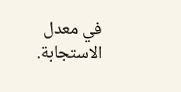في معدل الاستجابة.